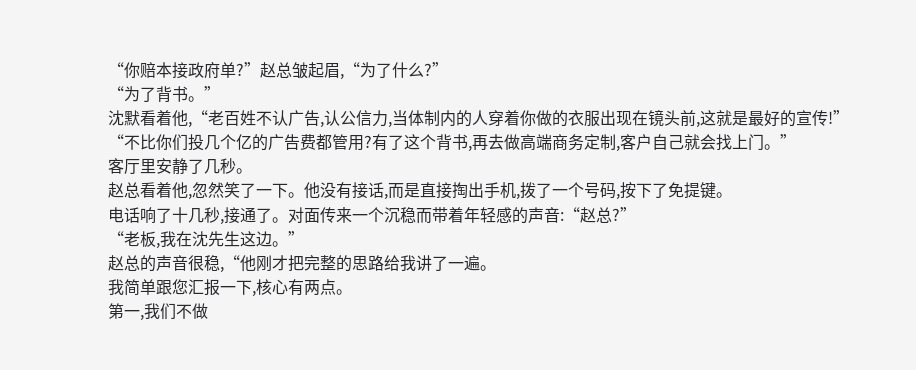“你赔本接政府单?”赵总皱起眉,“为了什么?”
“为了背书。”
沈默看着他,“老百姓不认广告,认公信力,当体制内的人穿着你做的衣服出现在镜头前,这就是最好的宣传!”
“不比你们投几个亿的广告费都管用?有了这个背书,再去做高端商务定制,客户自己就会找上门。”
客厅里安静了几秒。
赵总看着他,忽然笑了一下。他没有接话,而是直接掏出手机,拨了一个号码,按下了免提键。
电话响了十几秒,接通了。对面传来一个沉稳而带着年轻感的声音:“赵总?”
“老板,我在沈先生这边。”
赵总的声音很稳,“他刚才把完整的思路给我讲了一遍。
我简单跟您汇报一下,核心有两点。
第一,我们不做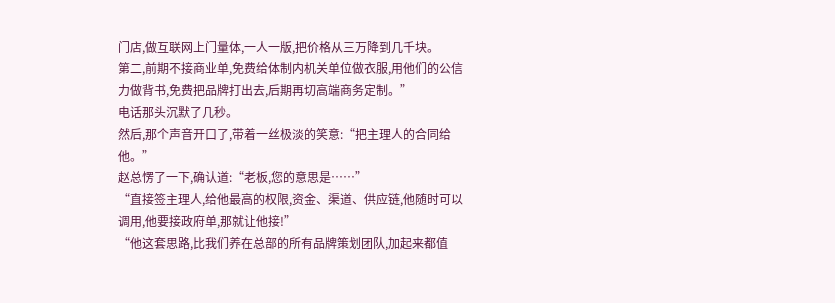门店,做互联网上门量体,一人一版,把价格从三万降到几千块。
第二,前期不接商业单,免费给体制内机关单位做衣服,用他们的公信力做背书,免费把品牌打出去,后期再切高端商务定制。”
电话那头沉默了几秒。
然后,那个声音开口了,带着一丝极淡的笑意:“把主理人的合同给他。”
赵总愣了一下,确认道:“老板,您的意思是……”
“直接签主理人,给他最高的权限,资金、渠道、供应链,他随时可以调用,他要接政府单,那就让他接!”
“他这套思路,比我们养在总部的所有品牌策划团队,加起来都值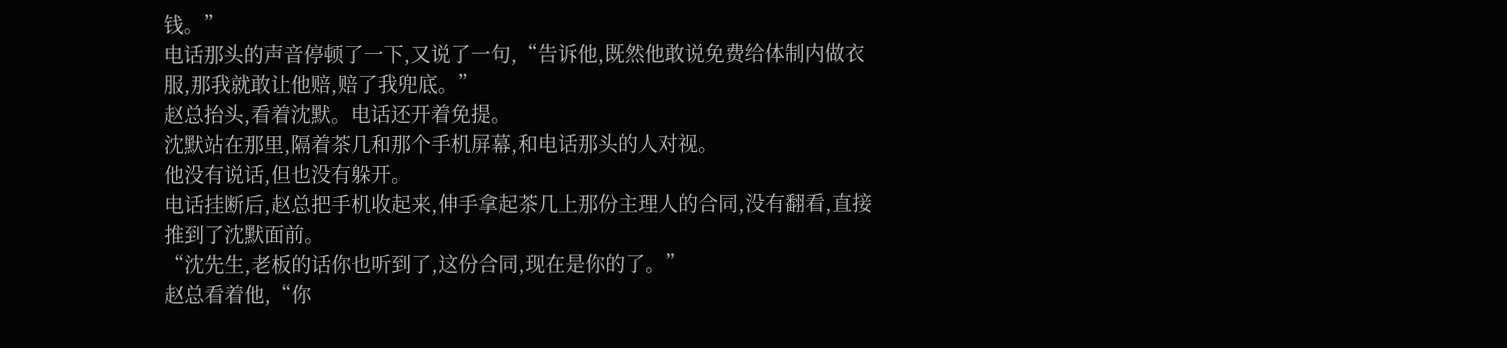钱。”
电话那头的声音停顿了一下,又说了一句,“告诉他,既然他敢说免费给体制内做衣服,那我就敢让他赔,赔了我兜底。”
赵总抬头,看着沈默。电话还开着免提。
沈默站在那里,隔着茶几和那个手机屏幕,和电话那头的人对视。
他没有说话,但也没有躲开。
电话挂断后,赵总把手机收起来,伸手拿起茶几上那份主理人的合同,没有翻看,直接推到了沈默面前。
“沈先生,老板的话你也听到了,这份合同,现在是你的了。”
赵总看着他,“你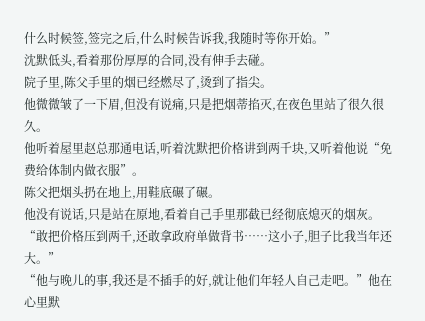什么时候签,签完之后,什么时候告诉我,我随时等你开始。”
沈默低头,看着那份厚厚的合同,没有伸手去碰。
院子里,陈父手里的烟已经燃尽了,烫到了指尖。
他微微皱了一下眉,但没有说痛,只是把烟蒂掐灭,在夜色里站了很久很久。
他听着屋里赵总那通电话,听着沈默把价格讲到两千块,又听着他说“免费给体制内做衣服”。
陈父把烟头扔在地上,用鞋底碾了碾。
他没有说话,只是站在原地,看着自己手里那截已经彻底熄灭的烟灰。
“敢把价格压到两千,还敢拿政府单做背书……这小子,胆子比我当年还大。”
“他与晚儿的事,我还是不插手的好,就让他们年轻人自己走吧。”他在心里默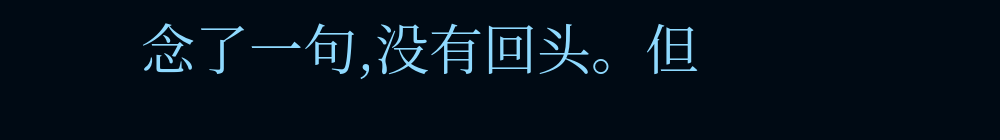念了一句,没有回头。但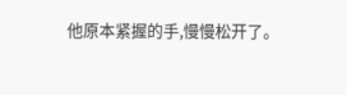他原本紧握的手,慢慢松开了。